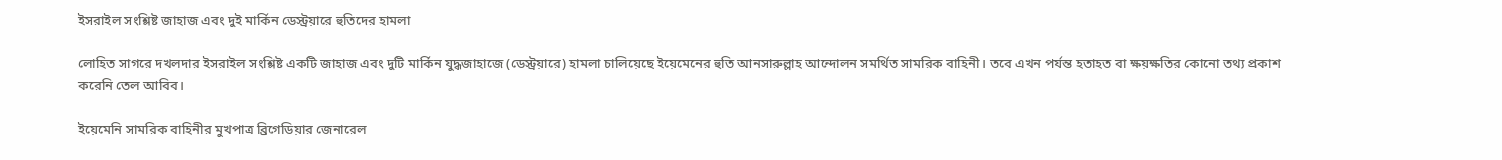ইসরাইল সংশ্লিষ্ট জাহাজ এবং দুই মার্কিন ডেস্ট্রয়ারে হুতিদের হামলা

লোহিত সাগরে দখলদার ইসরাইল সংশ্লিষ্ট একটি জাহাজ এবং দুটি মার্কিন যুদ্ধজাহাজে (ডেস্ট্রয়ারে) হামলা চালিয়েছে ইয়েমেনের হুতি আনসারুল্লাহ আন্দোলন সমর্থিত সামরিক বাহিনী। তবে এখন পর্যন্ত হতাহত বা ক্ষয়ক্ষতির কোনো তথ্য প্রকাশ করেনি তেল আবিব।

ইয়েমেনি সামরিক বাহিনীর মুখপাত্র ব্রিগেডিয়ার জেনারেল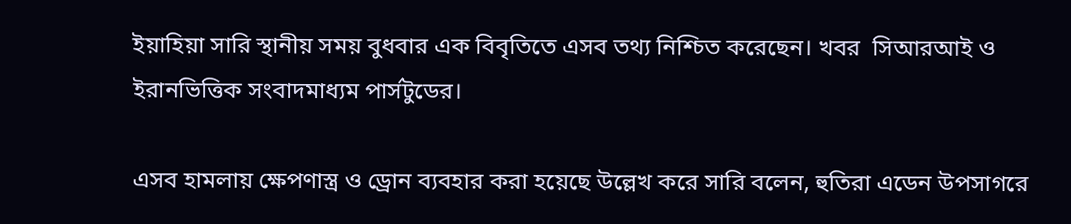ইয়াহিয়া সারি স্থানীয় সময় বুধবার এক বিবৃতিতে এসব তথ্য নিশ্চিত করেছেন। খবর  সিআরআই ও ইরানভিত্তিক সংবাদমাধ্যম পার্সটুডের।

এসব হামলায় ক্ষেপণাস্ত্র ও ড্রোন ব্যবহার করা হয়েছে উল্লেখ করে সারি বলেন, হুতিরা এডেন উপসাগরে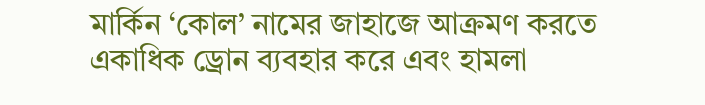মার্কিন ‘কোল’ নামের জাহাজে আক্রমণ করতে একাধিক ড্রোন ব্যবহার করে এবং হামলা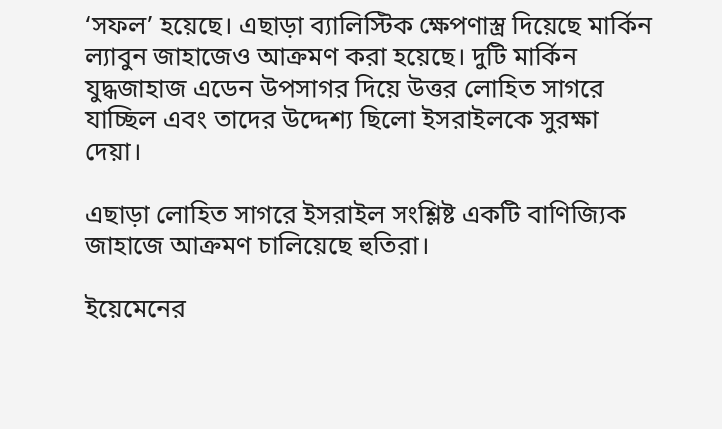‘সফল’ হয়েছে। এছাড়া ব্যালিস্টিক ক্ষেপণাস্ত্র দিয়েছে মার্কিন ল্যাবুন জাহাজেও আক্রমণ করা হয়েছে। দুটি মার্কিন যুদ্ধজাহাজ এডেন উপসাগর দিয়ে উত্তর লোহিত সাগরে যাচ্ছিল এবং তাদের উদ্দেশ্য ছিলো ইসরাইলকে সুরক্ষা দেয়া।

এছাড়া লোহিত সাগরে ইসরাইল সংশ্লিষ্ট একটি বাণিজ্যিক জাহাজে আক্রমণ চালিয়েছে হুতিরা।

ইয়েমেনের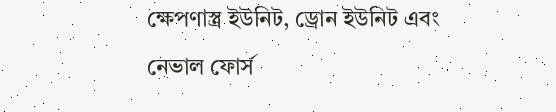ক্ষেপণাস্ত্র ইউনিট, ড্রোন ইউনিট এবং নেভাল ফোর্স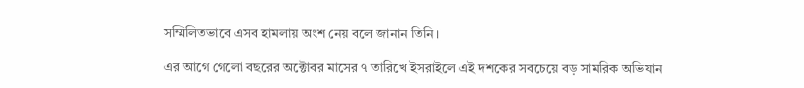সম্মিলিতভাবে এসব হামলায় অংশ নেয় বলে জানান তিনি।

এর আগে গেলো বছরের অক্টোবর মাসের ৭ তারিখে ইসরাইলে এই দশকের সবচেয়ে বড় সামরিক অভিযান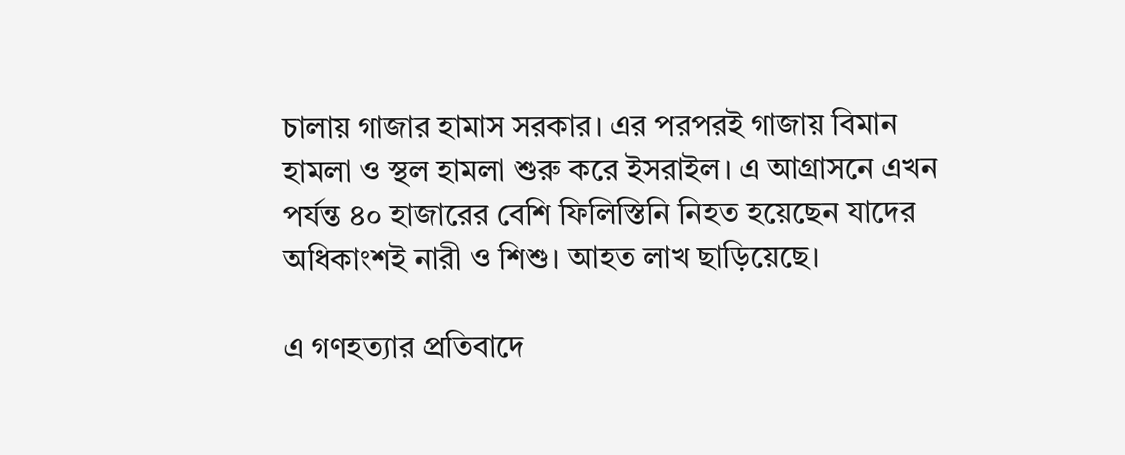চালায় গাজার হামাস সরকার। এর পরপরই গাজায় বিমান হামলা ও স্থল হামলা শুরু করে ইসরাইল। এ আগ্রাসনে এখন পর্যন্ত ৪০ হাজারের বেশি ফিলিস্তিনি নিহত হয়েছেন যাদের অধিকাংশই নারী ও শিশু। আহত লাখ ছাড়িয়েছে।

এ গণহত্যার প্রতিবাদে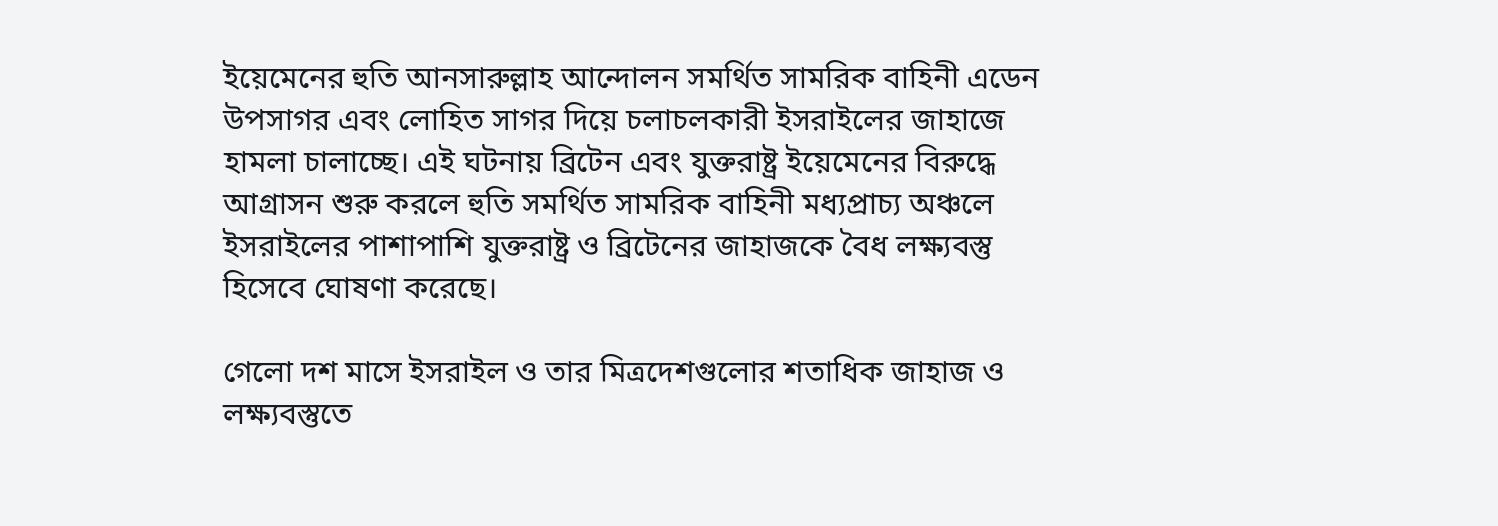ইয়েমেনের হুতি আনসারুল্লাহ আন্দোলন সমর্থিত সামরিক বাহিনী এডেন উপসাগর এবং লোহিত সাগর দিয়ে চলাচলকারী ইসরাইলের জাহাজে হামলা চালাচ্ছে। এই ঘটনায় ব্রিটেন এবং যুক্তরাষ্ট্র ইয়েমেনের বিরুদ্ধে আগ্রাসন শুরু করলে হুতি সমর্থিত সামরিক বাহিনী মধ্যপ্রাচ্য অঞ্চলে ইসরাইলের পাশাপাশি যুক্তরাষ্ট্র ও ব্রিটেনের জাহাজকে বৈধ লক্ষ্যবস্তু হিসেবে ঘোষণা করেছে।

গেলো দশ মাসে ইসরাইল ও তার মিত্রদেশগুলোর শতাধিক জাহাজ ও লক্ষ্যবস্তুতে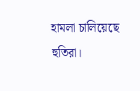হামলা চালিয়েছে হুতিরা।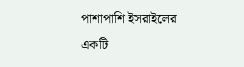পাশাপাশি ইসরাইলের একটি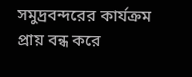সমুদ্রবন্দরের কার্যক্রম প্রায় বন্ধ করে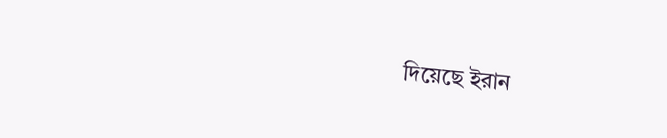দিয়েছে ইরান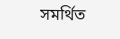সমর্থিত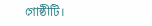গোষ্ঠীটি।